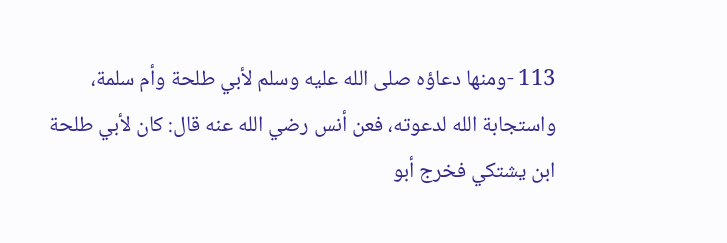113 -ومنها دعاؤه صلى الله عليه وسلم لأبي طلحة وأم سلمة، واستجابة الله لدعوته، فعن أنس رضي الله عنه قال: كان لأبي طلحة ابن يشتكي فخرج أبو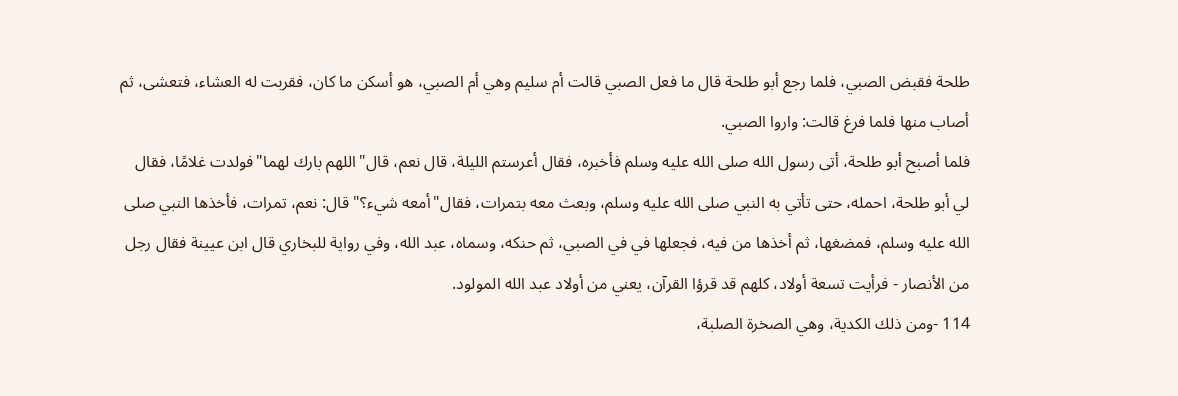طلحة فقبض الصبي، فلما رجع أبو طلحة قال ما فعل الصبي قالت أم سليم وهي أم الصبي، هو أسكن ما كان، فقربت له العشاء، فتعشى، ثم أصاب منها فلما فرغ قالت: واروا الصبي.
فلما أصبح أبو طلحة، أتى رسول الله صلى الله عليه وسلم فأخبره، فقال أعرستم الليلة، قال نعم، قال"اللهم بارك لهما"فولدت غلامًا، فقال لي أبو طلحة، احمله، حتى تأتي به النبي صلى الله عليه وسلم، وبعث معه بتمرات، فقال"أمعه شيء؟"قال: نعم، تمرات، فأخذها النبي صلى الله عليه وسلم، فمضغها، ثم أخذها من فيه، فجعلها في في الصبي، ثم حنكه، وسماه، عبد الله، وفي رواية للبخاري قال ابن عيينة فقال رجل من الأنصار - فرأيت تسعة أولاد، كلهم قد قرؤا القرآن، يعني من أولاد عبد الله المولود.
114 -ومن ذلك الكدية، وهي الصخرة الصلبة،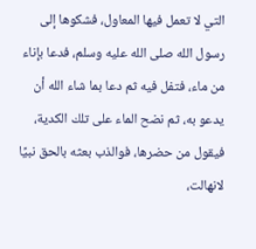التي لا تعمل فيها المعاول، فشكوها إلى رسول الله صلى الله عليه وسلم، فدعا بإناء من ماء، فتفل فيه ثم دعا بما شاء الله أن يدعو به، ثم نضح الماء على تلك الكدية، فيقول من حضرها، فوالذب بعثه بالحق نبيًا لانهالت،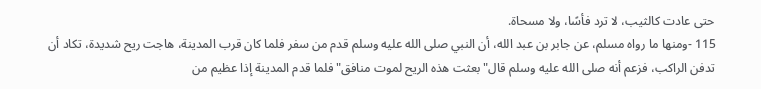حتى عادت كالثيب، لا ترد فأسًا، ولا مسحاة.
115 -ومنها ما رواه مسلم، عن جابر بن عبد الله، أن النبي صلى الله عليه وسلم قدم من سفر فلما كان قرب المدينة، هاجت ريح شديدة، تكاد أن تدفن الراكب، فزعم أنه صلى الله عليه وسلم قال"بعثت هذه الريح لموت منافق"فلما قدم المدينة إذا عظيم من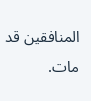المنافقين قد مات.